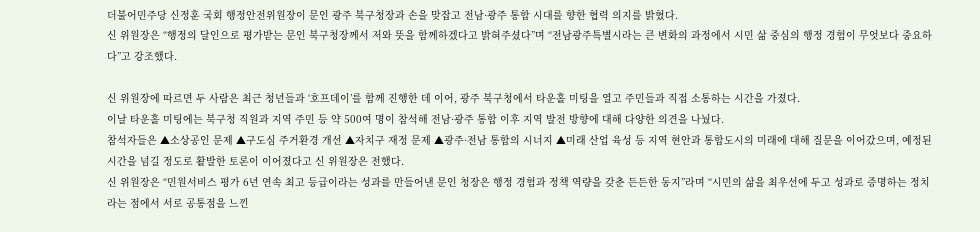더불어민주당 신정훈 국회 행정안전위원장이 문인 광주 북구청장과 손을 맞잡고 전남·광주 통합 시대를 향한 협력 의지를 밝혔다.
신 위원장은 “행정의 달인으로 평가받는 문인 북구청장께서 저와 뜻을 함께하겠다고 밝혀주셨다”며 “전남광주특별시라는 큰 변화의 과정에서 시민 삶 중심의 행정 경험이 무엇보다 중요하다”고 강조했다.

신 위원장에 따르면 두 사람은 최근 청년들과 ‘호프데이’를 함께 진행한 데 이어, 광주 북구청에서 타운홀 미팅을 열고 주민들과 직접 소통하는 시간을 가졌다.
이날 타운홀 미팅에는 북구청 직원과 지역 주민 등 약 500여 명이 참석해 전남·광주 통합 이후 지역 발전 방향에 대해 다양한 의견을 나눴다.
참석자들은 ▲소상공인 문제 ▲구도심 주거환경 개선 ▲자치구 재정 문제 ▲광주·전남 통합의 시너지 ▲미래 산업 육성 등 지역 현안과 통합도시의 미래에 대해 질문을 이어갔으며, 예정된 시간을 넘길 정도로 활발한 토론이 이어졌다고 신 위원장은 전했다.
신 위원장은 “민원서비스 평가 6년 연속 최고 등급이라는 성과를 만들어낸 문인 청장은 행정 경험과 정책 역량을 갖춘 든든한 동지”라며 “시민의 삶을 최우선에 두고 성과로 증명하는 정치라는 점에서 서로 공통점을 느낀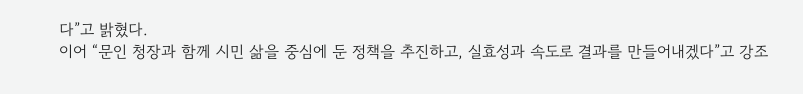다”고 밝혔다.
이어 “문인 청장과 함께 시민 삶을 중심에 둔 정책을 추진하고, 실효성과 속도로 결과를 만들어내겠다”고 강조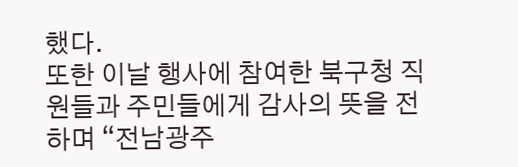했다.
또한 이날 행사에 참여한 북구청 직원들과 주민들에게 감사의 뜻을 전하며 “전남광주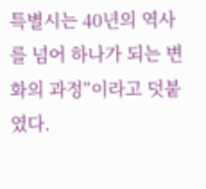특별시는 40년의 역사를 넘어 하나가 되는 변화의 과정”이라고 덧붙였다.